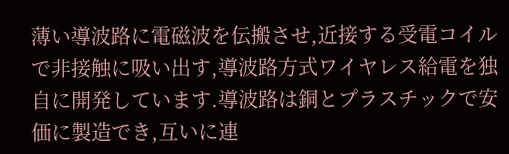薄い導波路に電磁波を伝搬させ,近接する受電コイルで非接触に吸い出す,導波路方式ワイヤレス給電を独自に開発しています.導波路は銅とプラスチックで安価に製造でき,互いに連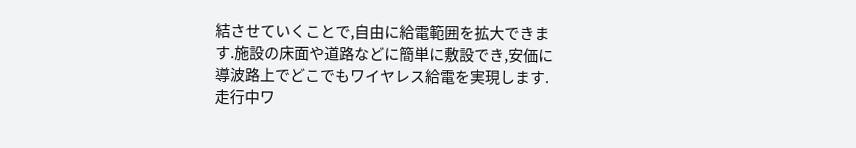結させていくことで,自由に給電範囲を拡大できます.施設の床面や道路などに簡単に敷設でき,安価に導波路上でどこでもワイヤレス給電を実現します. 走行中ワ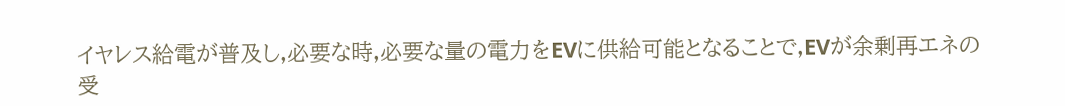イヤレス給電が普及し,必要な時,必要な量の電力をEVに供給可能となることで,EVが余剰再エネの受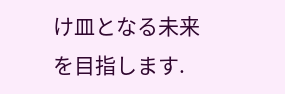け皿となる未来を目指します.